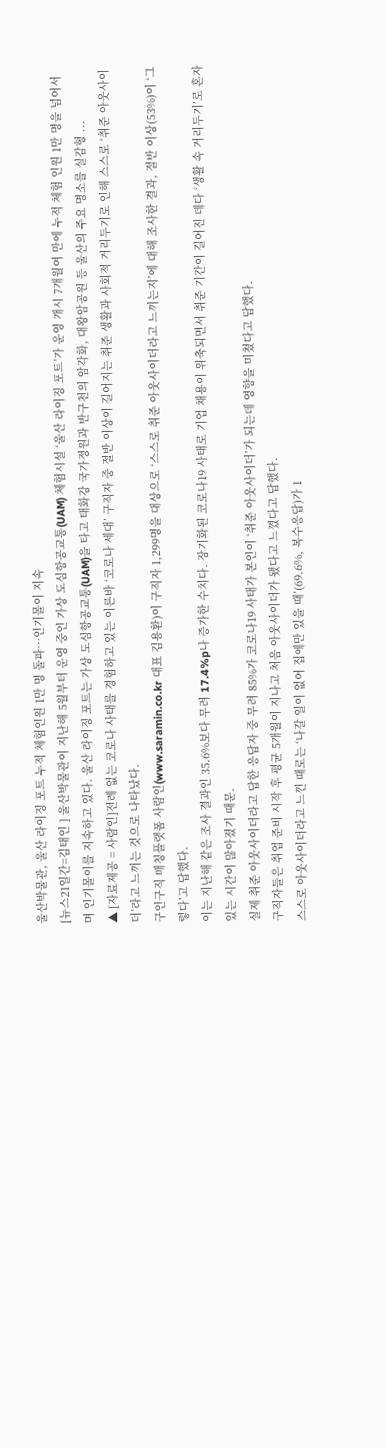울산박물관, 울산 라이징 포트 누적 체험인원 1만 명 돌파…인기몰이 지속
[뉴스21일간=김태인 ] 울산박물관이 지난해 5월부터 운영 중인 가상 도심항공교통(UAM) 체험시설 ‘울산 라이징 포트’가 운영 개시 7개월여 만에 누적 체험 인원 1만 명을 넘어서며 인기몰이를 지속하고 있다. 울산 라이징 포트는 가상 도심항공교통(UAM)을 타고 태화강 국가정원과 반구천의 암각화, 대왕암공원 등 울산의 주요 명소를 실감형 ...
▲ [자료제공 = 사람인]전례 없는 코로나 사태를 경험하고 있는 이른바 ‘코로나 세대’ 구직자 중 절반 이상이 길어지는 취준 생활과 사회적 거리두기로 인해 스스로 ‘취준 아웃사이더’라고 느끼는 것으로 나타났다.
구인구직 매칭플랫폼 사람인(www.saramin.co.kr 대표 김용환)이 구직자 1,299명을 대상으로 ‘스스로 취준 아웃사이더라고 느끼는지’에 대해 조사한 결과, 절반 이상(53%)이 ‘그렇다’고 답했다.
이는 지난해 같은 조사 결과인 35.6%보다 무려 17.4%p나 증가한 수치다. 장기화된 코로나19 사태로 기업 채용이 위축되면서 취준 기간이 길어진 데다 ‘생활 속 거리두기’로 혼자 있는 시간이 많아졌기 때문.
실제 취준 아웃사이더라고 답한 응답자 중 무려 85%가 코로나19 사태가 본인이 ‘취준 아웃사이더’가 되는데 영향을 미쳤다고 답했다.
구직자들은 취업 준비 시작 후 평균 5개월이 지나고 처음 아웃사이더가 됐다고 느꼈다고 답했다.
스스로 아웃사이더라고 느낀 때로는 ‘나갈 일이 없어 집에만 있을 때’(69.6%, 복수응답)가 1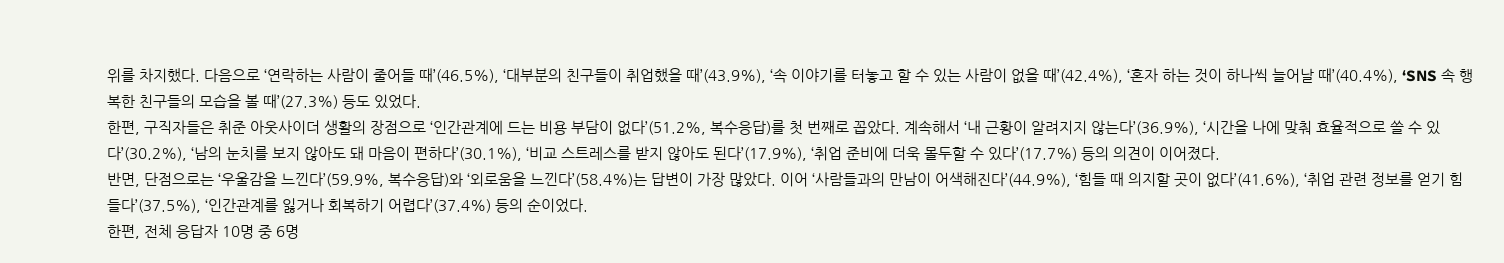위를 차지했다. 다음으로 ‘연락하는 사람이 줄어들 때’(46.5%), ‘대부분의 친구들이 취업했을 때’(43.9%), ‘속 이야기를 터놓고 할 수 있는 사람이 없을 때’(42.4%), ‘혼자 하는 것이 하나씩 늘어날 때’(40.4%), ‘SNS 속 행복한 친구들의 모습을 볼 때’(27.3%) 등도 있었다.
한편, 구직자들은 취준 아웃사이더 생활의 장점으로 ‘인간관계에 드는 비용 부담이 없다’(51.2%, 복수응답)를 첫 번째로 꼽았다. 계속해서 ‘내 근황이 알려지지 않는다’(36.9%), ‘시간을 나에 맞춰 효율적으로 쓸 수 있다’(30.2%), ‘남의 눈치를 보지 않아도 돼 마음이 편하다’(30.1%), ‘비교 스트레스를 받지 않아도 된다’(17.9%), ‘취업 준비에 더욱 몰두할 수 있다’(17.7%) 등의 의견이 이어졌다.
반면, 단점으로는 ‘우울감을 느낀다’(59.9%, 복수응답)와 ‘외로움을 느낀다’(58.4%)는 답변이 가장 많았다. 이어 ‘사람들과의 만남이 어색해진다’(44.9%), ‘힘들 때 의지할 곳이 없다’(41.6%), ‘취업 관련 정보를 얻기 힘들다’(37.5%), ‘인간관계를 잃거나 회복하기 어렵다’(37.4%) 등의 순이었다.
한편, 전체 응답자 10명 중 6명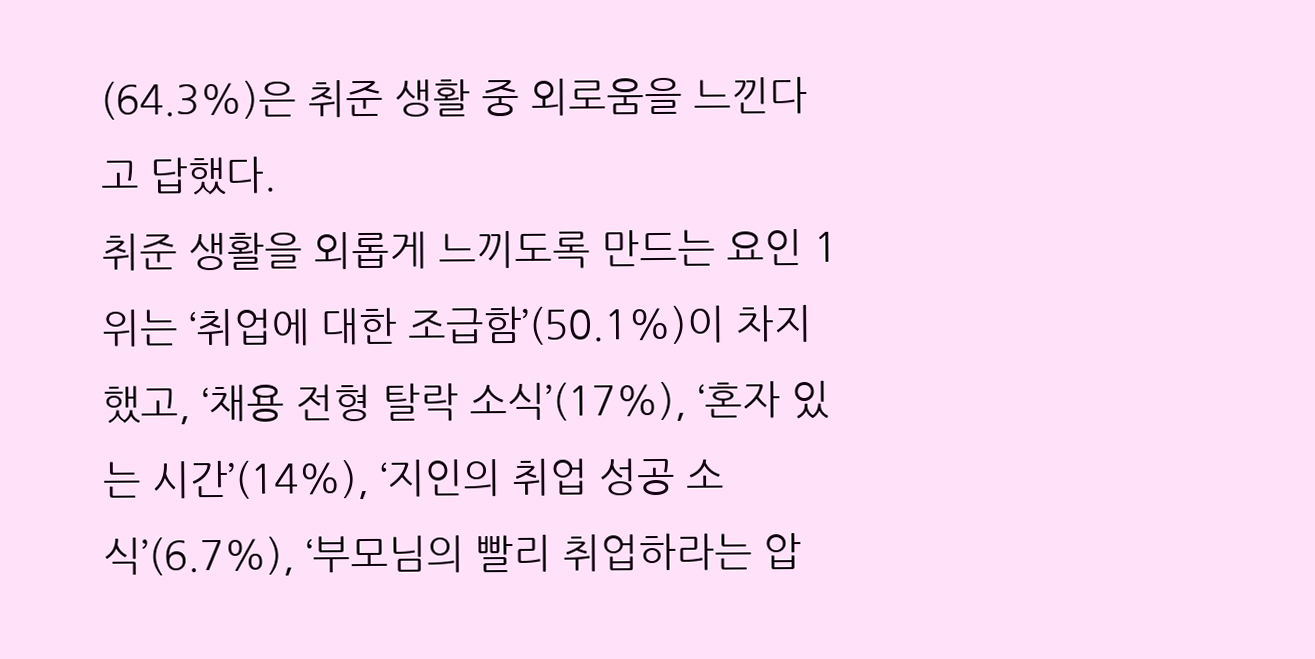(64.3%)은 취준 생활 중 외로움을 느낀다고 답했다.
취준 생활을 외롭게 느끼도록 만드는 요인 1위는 ‘취업에 대한 조급함’(50.1%)이 차지했고, ‘채용 전형 탈락 소식’(17%), ‘혼자 있는 시간’(14%), ‘지인의 취업 성공 소식’(6.7%), ‘부모님의 빨리 취업하라는 압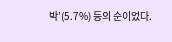박’(5.7%) 등의 순이었다.